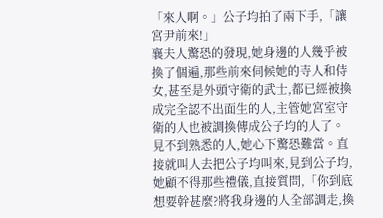「來人啊。」公子均拍了兩下手,「讓宮尹前來!」
襄夫人驚恐的發現,她身邊的人幾乎被換了個遍,那些前來伺候她的寺人和侍女,甚至是外頭守衛的武士,都已經被換成完全認不出面生的人,主管她宮室守衛的人也被調換傳成公子均的人了。
見不到熟悉的人,她心下驚恐難當。直接就叫人去把公子均叫來,見到公子均,她顧不得那些禮儀,直接質問,「你到底想要幹甚麼?將我身邊的人全部調走,換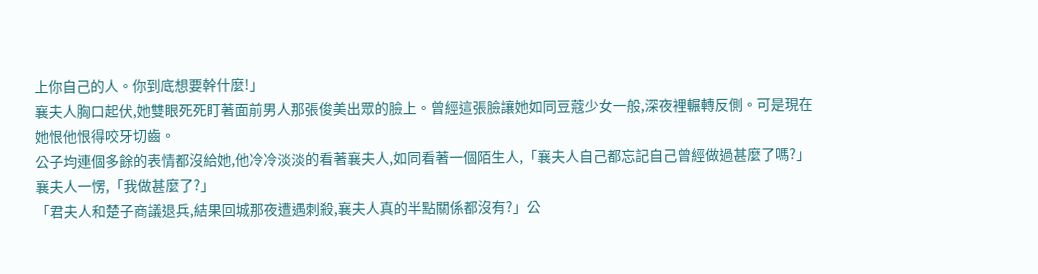上你自己的人。你到底想要幹什麼!」
襄夫人胸口起伏,她雙眼死死盯著面前男人那張俊美出眾的臉上。曾經這張臉讓她如同豆蔻少女一般,深夜裡輾轉反側。可是現在她恨他恨得咬牙切齒。
公子均連個多餘的表情都沒給她,他冷冷淡淡的看著襄夫人,如同看著一個陌生人,「襄夫人自己都忘記自己曾經做過甚麼了嗎?」
襄夫人一愣,「我做甚麼了?」
「君夫人和楚子商議退兵,結果回城那夜遭遇刺殺,襄夫人真的半點關係都沒有?」公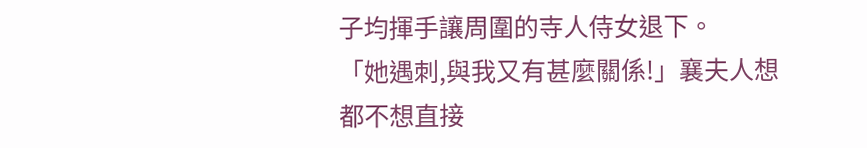子均揮手讓周圍的寺人侍女退下。
「她遇刺,與我又有甚麼關係!」襄夫人想都不想直接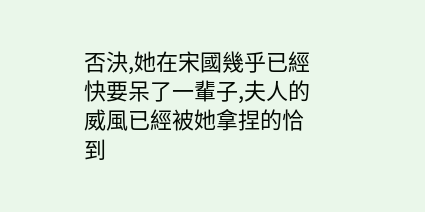否決,她在宋國幾乎已經快要呆了一輩子,夫人的威風已經被她拿捏的恰到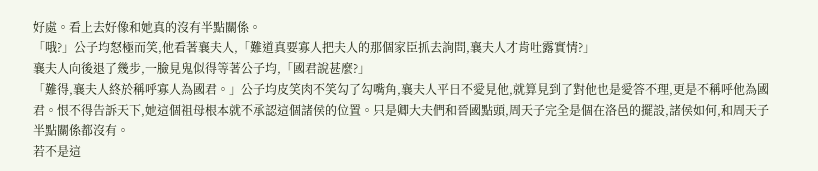好處。看上去好像和她真的沒有半點關係。
「哦?」公子均怒極而笑,他看著襄夫人,「難道真要寡人把夫人的那個家臣抓去詢問,襄夫人才肯吐露實情?」
襄夫人向後退了幾步,一臉見鬼似得等著公子均,「國君說甚麼?」
「難得,襄夫人終於稱呼寡人為國君。」公子均皮笑肉不笑勾了勾嘴角,襄夫人平日不愛見他,就算見到了對他也是愛答不理,更是不稱呼他為國君。恨不得告訴天下,她這個祖母根本就不承認這個諸侯的位置。只是卿大夫們和晉國點頭,周天子完全是個在洛邑的擺設,諸侯如何,和周天子半點關係都沒有。
若不是這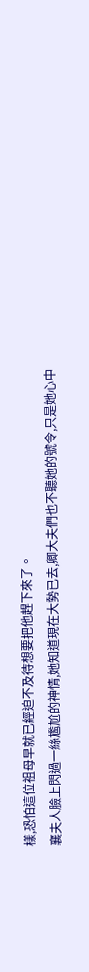樣,恐怕這位祖母早就已經迫不及待想要把他趕下來了。
襄夫人臉上閃過一絲尷尬的神情,她知道現在大勢已去,卿大夫們也不聽她的號令,只是她心中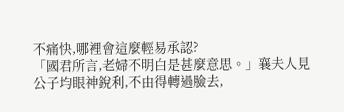不痛快,哪裡會這麼輕易承認?
「國君所言,老婦不明白是甚麼意思。」襄夫人見公子均眼神銳利,不由得轉過臉去,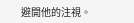避開他的注視。